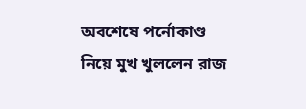অবশেষে পর্নোকাণ্ড নিয়ে মুখ খুললেন রাজ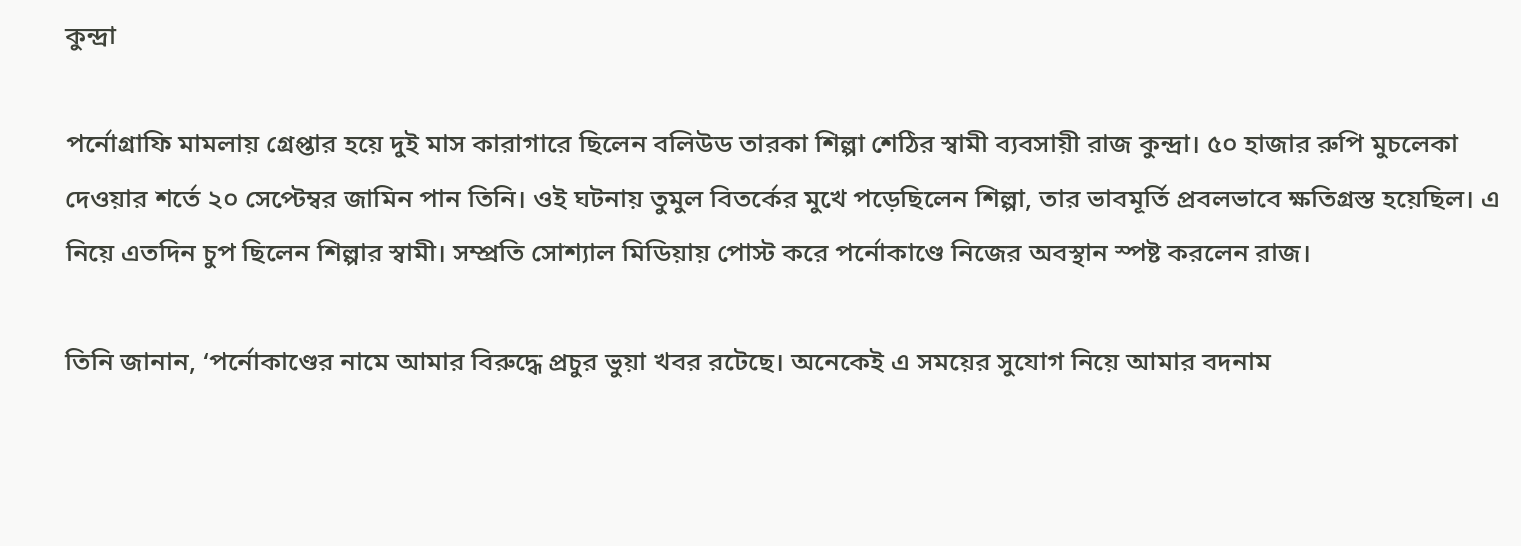কুন্দ্রা

পর্নোগ্রাফি মামলায় গ্রেপ্তার হয়ে দুই মাস কারাগারে ছিলেন বলিউড তারকা শিল্পা শেঠির স্বামী ব্যবসায়ী রাজ কুন্দ্রা। ৫০ হাজার রুপি মুচলেকা দেওয়ার শর্তে ২০ সেপ্টেম্বর জামিন পান তিনি। ওই ঘটনায় তুমুল বিতর্কের মুখে পড়েছিলেন শিল্পা, তার ভাবমূর্তি প্রবলভাবে ক্ষতিগ্রস্ত হয়েছিল। এ নিয়ে এতদিন চুপ ছিলেন শিল্পার স্বামী। সম্প্রতি সোশ্যাল মিডিয়ায় পোস্ট করে পর্নোকাণ্ডে নিজের অবস্থান স্পষ্ট করলেন রাজ।

তিনি জানান, ‘পর্নোকাণ্ডের নামে আমার বিরুদ্ধে প্রচুর ভুয়া খবর রটেছে। অনেকেই এ সময়ের সুযোগ নিয়ে আমার বদনাম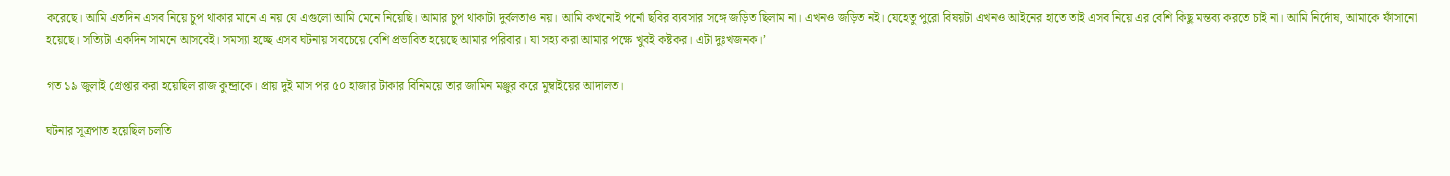করেছে। আমি এতদিন এসব নিয়ে চুপ থাকার মানে এ নয় যে এগুলো আমি মেনে নিয়েছি। আমার চুপ থাকাটা দুর্বলতাও নয়। আমি কখনোই পর্নো ছবির ব্যবসার সঙ্গে জড়িত ছিলাম না। এখনও জড়িত নই। যেহেতু পুরো বিষয়টা এখনও আইনের হাতে তাই এসব নিয়ে এর বেশি কিছু মন্তব্য করতে চাই না। আমি নির্দোষ, আমাকে ফাঁসানো হয়েছে। সত্যিটা একদিন সামনে আসবেই। সমস্যা হচ্ছে এসব ঘটনায় সবচেয়ে বেশি প্রভাবিত হয়েছে আমার পরিবার। যা সহ্য করা আমার পক্ষে খুবই কষ্টকর। এটা দুঃখজনক।’

গত ১৯ জুলাই গ্রেপ্তার করা হয়েছিল রাজ কুন্দ্রাকে। প্রায় দুই মাস পর ৫০ হাজার টাকার বিনিময়ে তার জামিন মঞ্জুর করে মুম্বাইয়ের আদালত।

ঘটনার সূত্রপাত হয়েছিল চলতি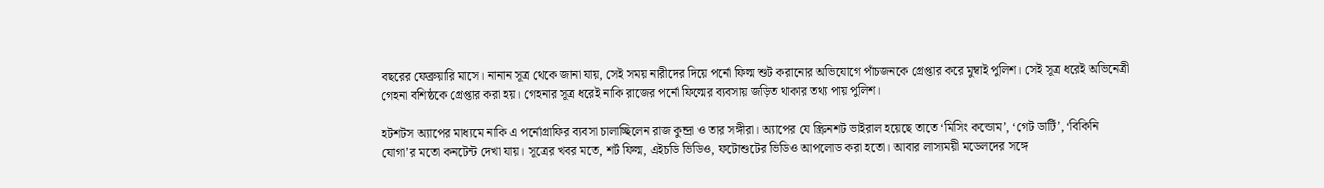বছরের ফেব্রুয়ারি মাসে। নানান সূত্র থেকে জানা যায়, সেই সময় নারীদের দিয়ে পর্নো ফিল্ম শুট করানোর অভিযোগে পাঁচজনকে গ্রেপ্তার করে মুম্বাই পুলিশ। সেই সূত্র ধরেই অভিনেত্রী গেহনা বশিষ্ঠকে গ্রেপ্তার করা হয়। গেহনার সূত্র ধরেই নাকি রাজের পর্নো ফিল্মের ব্যবসায় জড়িত থাকার তথ্য পায় পুলিশ।

হটশটস অ্যাপের মাধ্যমে নাকি এ পর্নোগ্রাফির ব্যবসা চালাচ্ছিলেন রাজ কুন্দ্রা ও তার সঙ্গীরা। অ্যাপের যে স্ক্রিনশট ভাইরাল হয়েছে তাতে ‘মিসিং কন্ডোম’, ‘গেট ডার্টি’, ‘বিকিনি যোগা’র মতো কনটেন্ট দেখা যায়। সূত্রের খবর মতে, শর্ট ফিল্ম, এইচডি ভিডিও, ফটোশুটের ভিডিও আপলোড করা হতো। আবার লাস্যময়ী মডেলদের সঙ্গে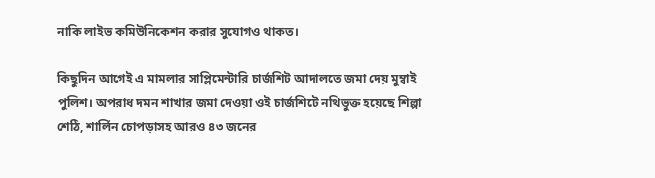নাকি লাইভ কমিউনিকেশন করার সুযোগও থাকত।

কিছুদিন আগেই এ মামলার সাপ্লিমেন্টারি চার্জশিট আদালতে জমা দেয় মুম্বাই পুলিশ। অপরাধ দমন শাখার জমা দেওয়া ওই চার্জশিটে নথিভুক্ত হয়েছে শিল্পা শেঠি, শার্লিন চোপড়াসহ আরও ৪৩ জনের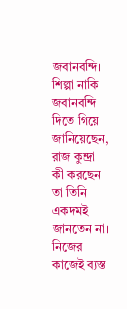জবানবন্দি। শিল্পা নাকি জবানবন্দি দিতে গিয়ে জানিয়েছেন, রাজ কুন্দ্রা কী করছেন তা তিনি একদমই জানতেন না। নিজের কাজেই ব্যস্ত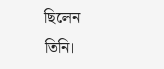ছিলেন তিনি।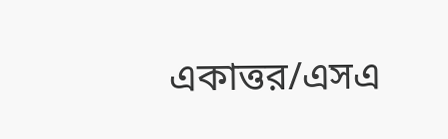একাত্তর/এসএ